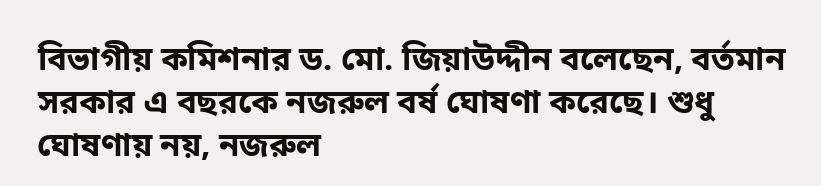বিভাগীয় কমিশনার ড. মো. জিয়াউদ্দীন বলেছেন, বর্তমান সরকার এ বছরকে নজরুল বর্ষ ঘোষণা করেছে। শুধু ঘোষণায় নয়, নজরুল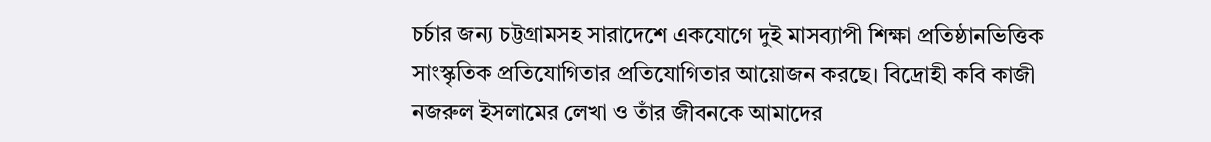চর্চার জন্য চট্টগ্রামসহ সারাদেশে একযোগে দুই মাসব্যাপী শিক্ষা প্রতিষ্ঠানভিত্তিক সাংস্কৃতিক প্রতিযোগিতার প্রতিযোগিতার আয়োজন করছে। বিদ্রোহী কবি কাজী নজরুল ইসলামের লেখা ও তাঁর জীবনকে আমাদের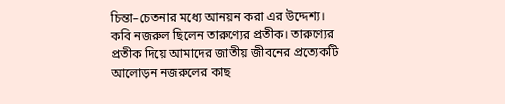চিন্তা–চেতনার মধ্যে আনয়ন করা এর উদ্দেশ্য। কবি নজরুল ছিলেন তারুণ্যের প্রতীক। তারুণ্যের প্রতীক দিয়ে আমাদের জাতীয় জীবনের প্রত্যেকটি আলোড়ন নজরুলের কাছ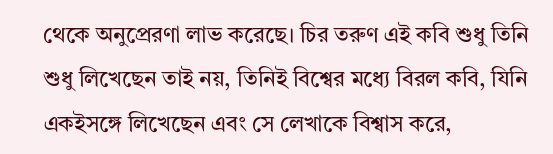থেকে অনুপ্রেরণা লাভ করেছে। চির তরুণ এই কবি শুধু তিনি শুধু লিখেছেন তাই নয়, তিনিই বিশ্বের মধ্যে বিরল কবি, যিনি একইসঙ্গে লিখেছেন এবং সে লেখাকে বিশ্বাস করে,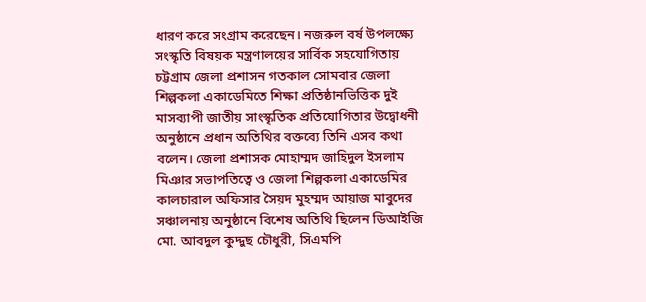ধারণ করে সংগ্রাম করেছেন। নজরুল বর্ষ উপলক্ষ্যে সংস্কৃতি বিষয়ক মন্ত্রণালয়ের সার্বিক সহযোগিতায় চট্টগ্রাম জেলা প্রশাসন গতকাল সোমবার জেলা শিল্পকলা একাডেমিতে শিক্ষা প্রতিষ্ঠানভিত্তিক দুই মাসব্যাপী জাতীয় সাংস্কৃতিক প্রতিযোগিতার উদ্বোধনী অনুষ্ঠানে প্রধান অতিথির বক্তব্যে তিনি এসব কথা বলেন। জেলা প্রশাসক মোহাম্মদ জাহিদুল ইসলাম মিঞার সভাপতিত্বে ও জেলা শিল্পকলা একাডেমির কালচারাল অফিসার সৈয়দ মুহম্মদ আয়াজ মাবুদের সঞ্চালনায় অনুষ্ঠানে বিশেষ অতিথি ছিলেন ডিআইজি মো. আবদুল কুদ্দুছ চৌধুরী, সিএমপি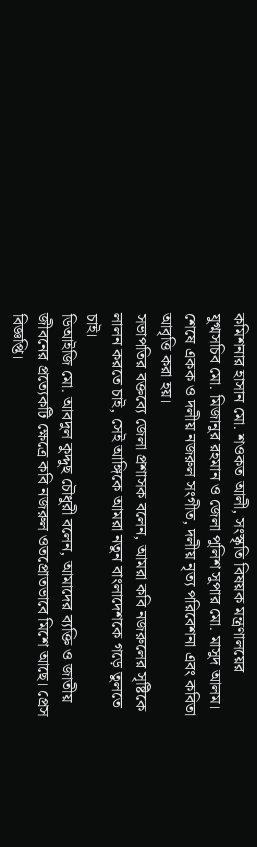কমিশনার হাসান মো. শওকত আলী, সংস্কৃতি বিষয়ক মন্ত্রণালয়ের যুগ্মসচিব মো. মিজানুর রহমান ও জেলা পুলিশ সুপার মো. মাসুদ আলম। শেষে একক ও দলীয় নজরুল সংগীত, দলীয় নৃত্য পরিবেশনা এবং কবিতা আবৃত্তি করা হয়।
সভাপতির বক্তব্যে জেলা প্রশাসক বলেন, আমরা কবি নজরুলের সৃষ্টিকে লালন করতে চাই, সেই আঙ্গিকে আমরা নতুন বাংলাদেশকে গড়ে তুলতে চাই।
ডিআইজি মো. আবদুল কুদ্দুছ চৌধুরী বলেন, আমাদের ব্যক্তি ও জাতীয় জীবনের প্রত্যেকটি ক্ষেত্রে কবি নজরুল ওতপ্রোতভাবে মিশে আছে। প্রেস বিজ্ঞপ্তি।